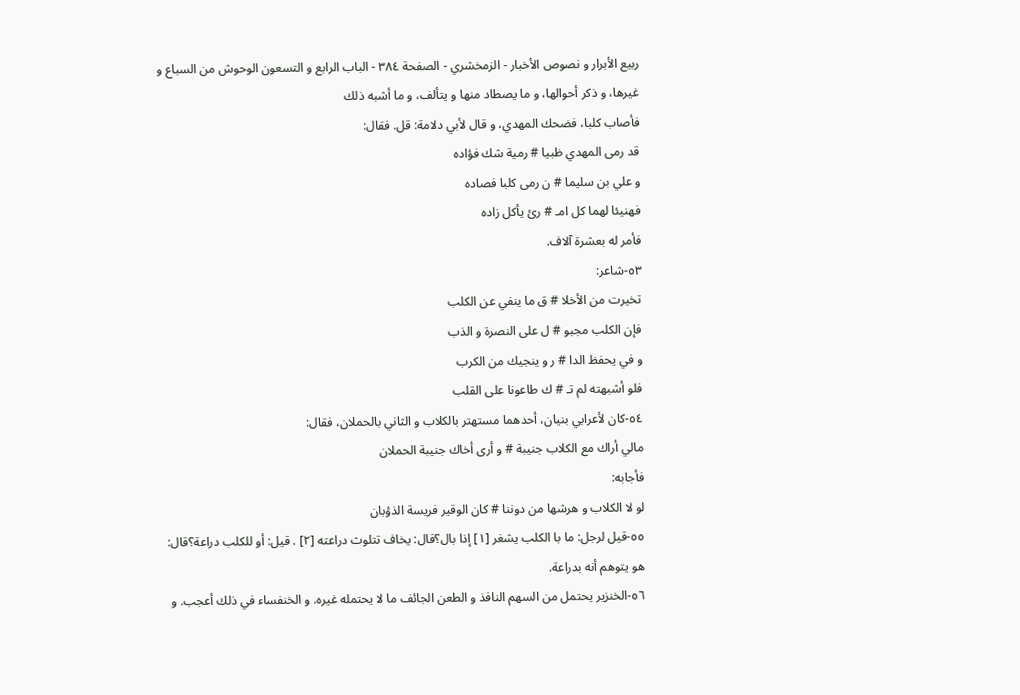ربيع الأبرار و نصوص الأخبار - الزمخشري - الصفحة ٣٨٤ - الباب الرابع و التسعون الوحوش من السباع و غيرها، و ذكر أحوالها، و ما يصطاد منها و يتألف، و ما أشبه ذلك
فأصاب كلبا، فضحك المهدي، و قال لأبي دلامة: قل. فقال:
قد رمى المهدي ظبيا # رمية شك فؤاده
و علي بن سليما # ن رمى كلبا فصاده
فهنيئا لهما كل امـ # رئ يأكل زاده
فأمر له بعشرة آلاف.
٥٣-شاعر:
تخيرت من الأخلا # ق ما ينفي عن الكلب
فإن الكلب مجبو # ل على النصرة و الذب
و في يحفظ الدا # ر و ينجيك من الكرب
فلو أشبهته لم تـ # ك طاعونا على القلب
٥٤-كان لأعرابي بنيان، أحدهما مستهتر بالكلاب و الثاني بالحملان، فقال:
مالي أراك مع الكلاب جنيبة # و أرى أخاك جنيبة الحملان
فأجابه:
لو لا الكلاب و هرشها من دوننا # كان الوقير فريسة الذؤبان
٥٥-قيل لرجل: ما با الكلب يشغر [١] إذا بال؟قال: يخاف تتلوث دراعته [٢] . قيل: أو للكلب دراعة؟قال: هو يتوهم أنه بدراعة.
٥٦-الخنزير يحتمل من السهم النافذ و الطعن الجائف ما لا يحتمله غيره. و الخنفساء في ذلك أعجب. و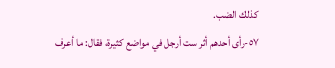كذلك الضب.
٥٧-رأى أحدهم أثر ست أرجل في مواضع كثيرة، فقال: ما أعرف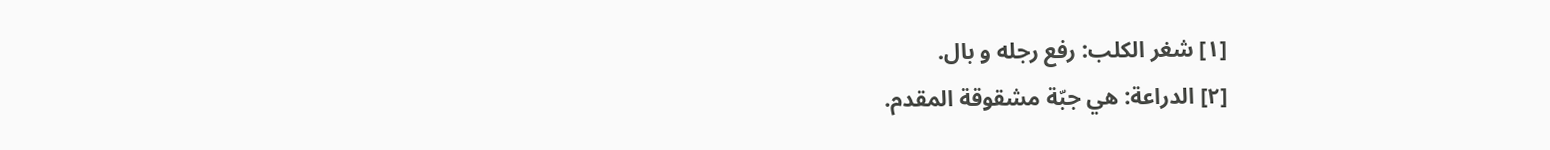[١] شغر الكلب: رفع رجله و بال.
[٢] الدراعة: هي جبّة مشقوقة المقدم.